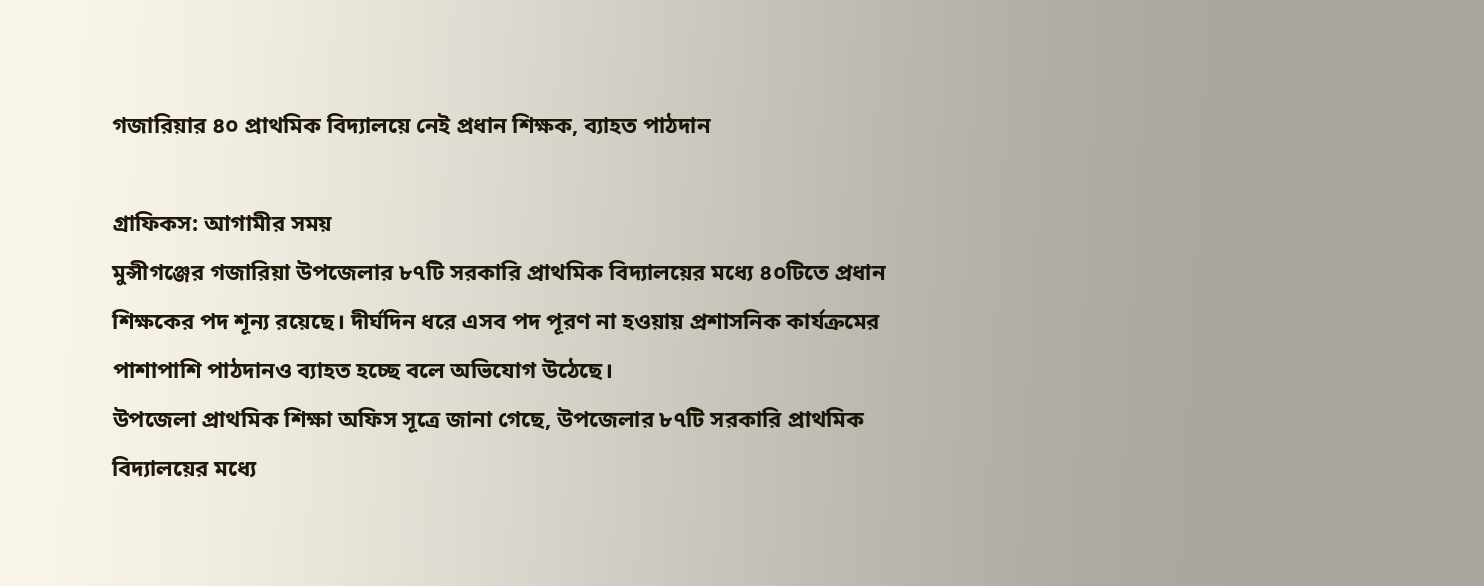গজারিয়ার ৪০ প্রাথমিক বিদ্যালয়ে নেই প্রধান শিক্ষক, ব্যাহত পাঠদান

গ্রাফিকস: আগামীর সময়
মুন্সীগঞ্জের গজারিয়া উপজেলার ৮৭টি সরকারি প্রাথমিক বিদ্যালয়ের মধ্যে ৪০টিতে প্রধান শিক্ষকের পদ শূন্য রয়েছে। দীর্ঘদিন ধরে এসব পদ পূরণ না হওয়ায় প্রশাসনিক কার্যক্রমের পাশাপাশি পাঠদানও ব্যাহত হচ্ছে বলে অভিযোগ উঠেছে।
উপজেলা প্রাথমিক শিক্ষা অফিস সূত্রে জানা গেছে, উপজেলার ৮৭টি সরকারি প্রাথমিক বিদ্যালয়ের মধ্যে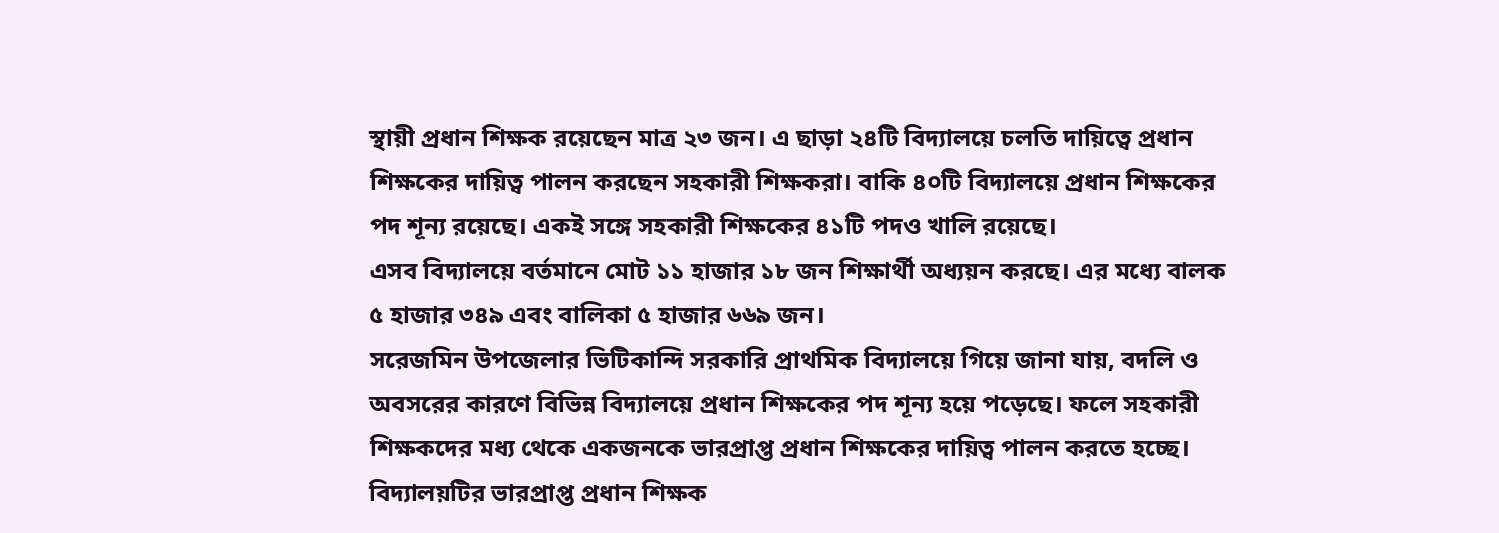স্থায়ী প্রধান শিক্ষক রয়েছেন মাত্র ২৩ জন। এ ছাড়া ২৪টি বিদ্যালয়ে চলতি দায়িত্বে প্রধান শিক্ষকের দায়িত্ব পালন করছেন সহকারী শিক্ষকরা। বাকি ৪০টি বিদ্যালয়ে প্রধান শিক্ষকের পদ শূন্য রয়েছে। একই সঙ্গে সহকারী শিক্ষকের ৪১টি পদও খালি রয়েছে।
এসব বিদ্যালয়ে বর্তমানে মোট ১১ হাজার ১৮ জন শিক্ষার্থী অধ্যয়ন করছে। এর মধ্যে বালক ৫ হাজার ৩৪৯ এবং বালিকা ৫ হাজার ৬৬৯ জন।
সরেজমিন উপজেলার ভিটিকান্দি সরকারি প্রাথমিক বিদ্যালয়ে গিয়ে জানা যায়, বদলি ও অবসরের কারণে বিভিন্ন বিদ্যালয়ে প্রধান শিক্ষকের পদ শূন্য হয়ে পড়েছে। ফলে সহকারী শিক্ষকদের মধ্য থেকে একজনকে ভারপ্রাপ্ত প্রধান শিক্ষকের দায়িত্ব পালন করতে হচ্ছে।
বিদ্যালয়টির ভারপ্রাপ্ত প্রধান শিক্ষক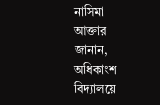নাসিমা আক্তার জানান, অধিকাংশ বিদ্যালয়ে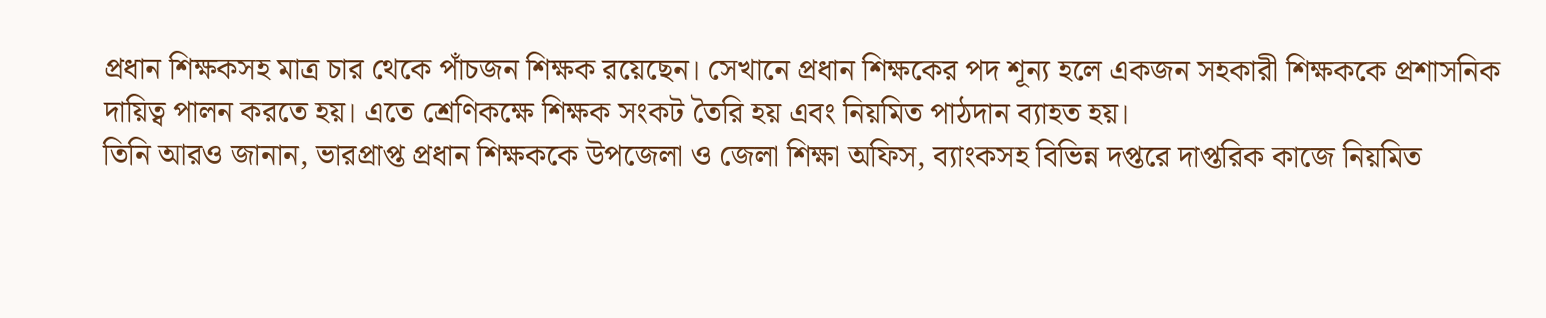প্রধান শিক্ষকসহ মাত্র চার থেকে পাঁচজন শিক্ষক রয়েছেন। সেখানে প্রধান শিক্ষকের পদ শূন্য হলে একজন সহকারী শিক্ষককে প্রশাসনিক দায়িত্ব পালন করতে হয়। এতে শ্রেণিকক্ষে শিক্ষক সংকট তৈরি হয় এবং নিয়মিত পাঠদান ব্যাহত হয়।
তিনি আরও জানান, ভারপ্রাপ্ত প্রধান শিক্ষককে উপজেলা ও জেলা শিক্ষা অফিস, ব্যাংকসহ বিভিন্ন দপ্তরে দাপ্তরিক কাজে নিয়মিত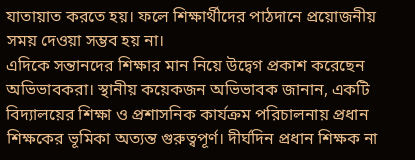যাতায়াত করতে হয়। ফলে শিক্ষার্থীদের পাঠদানে প্রয়োজনীয় সময় দেওয়া সম্ভব হয় না।
এদিকে সন্তানদের শিক্ষার মান নিয়ে উদ্বেগ প্রকাশ করেছেন অভিভাবকরা। স্থানীয় কয়েকজন অভিভাবক জানান, একটি বিদ্যালয়ের শিক্ষা ও প্রশাসনিক কার্যক্রম পরিচালনায় প্রধান শিক্ষকের ভূমিকা অত্যন্ত গুরুত্বপূর্ণ। দীর্ঘদিন প্রধান শিক্ষক না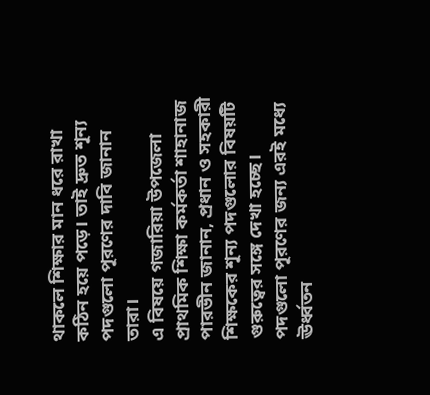থাকলে শিক্ষার মান ধরে রাখা কঠিন হয়ে পড়ে। তাই দ্রুত শূন্য পদগুলো পূরণের দাবি জানান তারা।
এ বিষয়ে গজারিয়া উপজেলা প্রাথমিক শিক্ষা কর্মকর্তা শাহানাজ পারভীন জানান, প্রধান ও সহকারী শিক্ষকের শূন্য পদগুলোর বিষয়টি গুরুত্বের সঙ্গে দেখা হচ্ছে। পদগুলো পূরণের জন্য এরই মধ্যে ঊর্ধ্বতন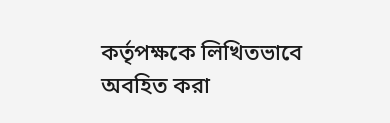কর্তৃপক্ষকে লিখিতভাবে অবহিত করা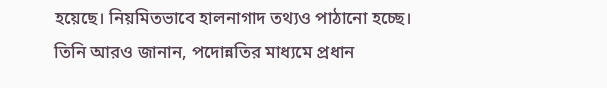হয়েছে। নিয়মিতভাবে হালনাগাদ তথ্যও পাঠানো হচ্ছে।
তিনি আরও জানান, পদোন্নতির মাধ্যমে প্রধান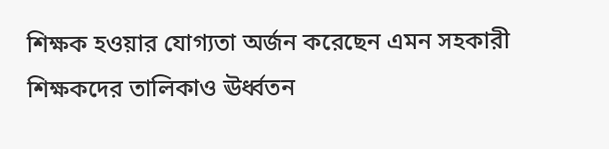শিক্ষক হওয়ার যোগ্যতা অর্জন করেছেন এমন সহকারী শিক্ষকদের তালিকাও ঊর্ধ্বতন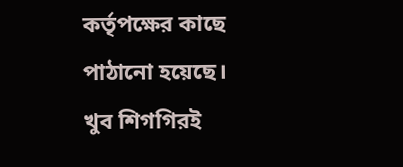কর্তৃপক্ষের কাছে পাঠানো হয়েছে। খুব শিগগিরই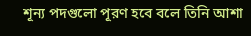শূন্য পদগুলো পূরণ হবে বলে তিনি আশা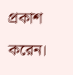প্রকাশ করেন।